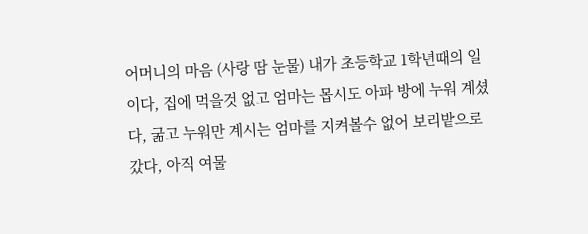어머니의 마음 (사랑 땀 눈물) 내가 초등학교 1학년때의 일이다, 집에 먹을것 없고 엄마는 몹시도 아파 방에 누워 계셨다, 굶고 누워만 계시는 엄마를 지켜볼수 없어 보리밭으로 갔다, 아직 여물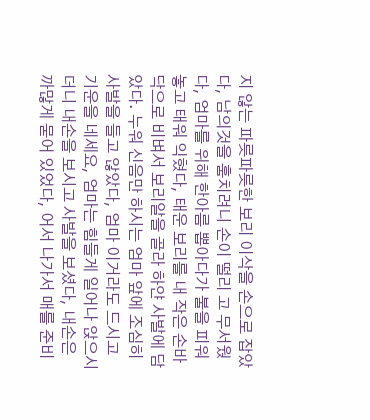지 않는 파릇파릇한 보리 이삭을 손으로 잡았다, 남의것을 훔치려니 손이 떨리 고 무서웠다, 엄마를 위해 한아름 뽑아다가 불을 피워놓고 태워 익혔다, 태운 보리를 내 작은 손바닥으로 비벼서 보리알을 골라 하얀 사발에 담았다. 누워 신음만 하시는 엄마 앞에 조심히 사발을 들고 않았다, 엄마 이거라도 드시고 기운을 네세요, 엄마는 힘들게 일어나 앉으시더니 내손을 보시고 사발을 보셨다, 내손은 까많게 묻어 있었다, 어서 나가서 매를 준비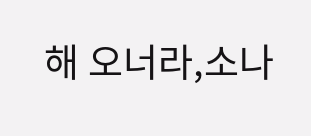해 오너라,소나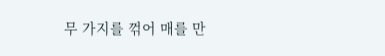무 가지를 꺾어 매를 만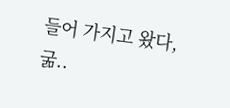들어 가지고 왔다, 굶..